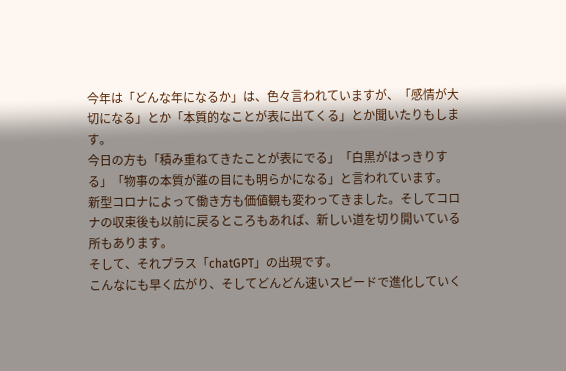今年は「どんな年になるか」は、色々言われていますが、「感情が大切になる」とか「本質的なことが表に出てくる」とか聞いたりもします。
今日の方も「積み重ねてきたことが表にでる」「白黒がはっきりする」「物事の本質が誰の目にも明らかになる」と言われています。
新型コロナによって働き方も価値観も変わってきました。そしてコロナの収束後も以前に戻るところもあれば、新しい道を切り開いている所もあります。
そして、それプラス「chatGPT」の出現です。
こんなにも早く広がり、そしてどんどん速いスピードで進化していく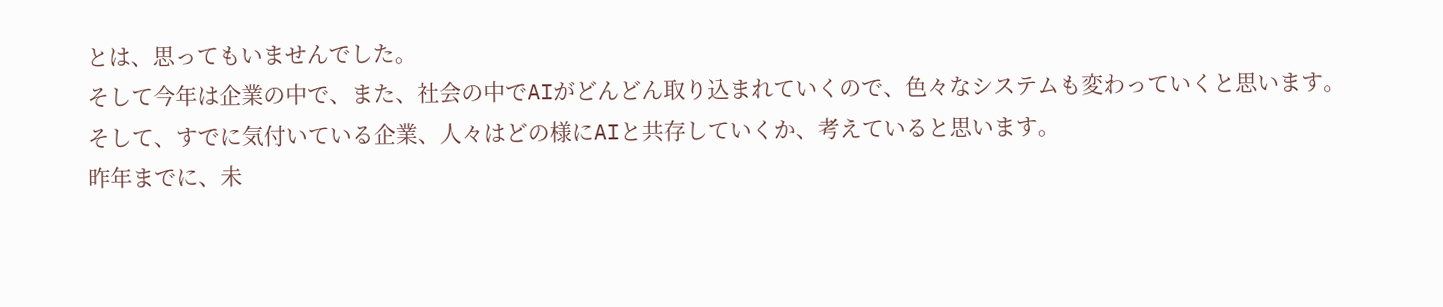とは、思ってもいませんでした。
そして今年は企業の中で、また、社会の中でAIがどんどん取り込まれていくので、色々なシステムも変わっていくと思います。
そして、すでに気付いている企業、人々はどの様にAIと共存していくか、考えていると思います。
昨年までに、未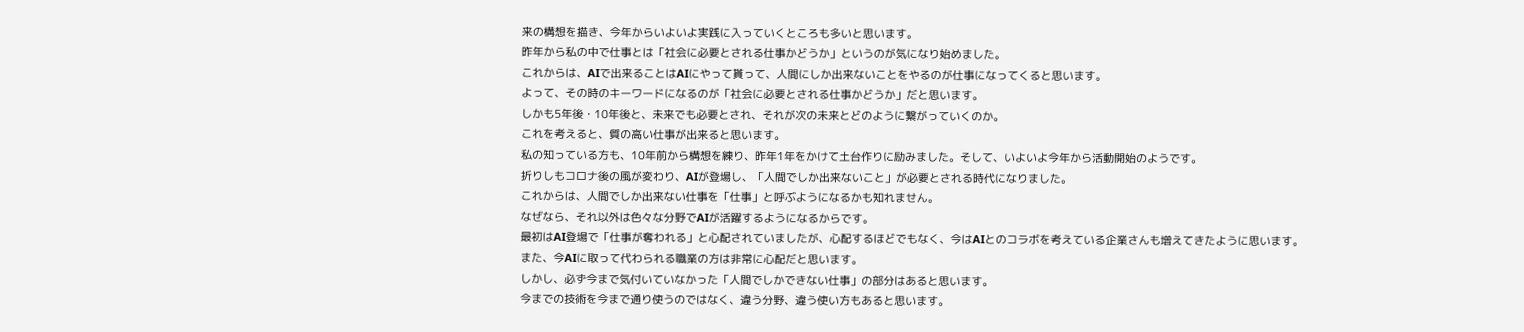来の構想を描き、今年からいよいよ実践に入っていくところも多いと思います。
昨年から私の中で仕事とは「社会に必要とされる仕事かどうか」というのが気になり始めました。
これからは、AIで出来ることはAIにやって貰って、人間にしか出来ないことをやるのが仕事になってくると思います。
よって、その時のキーワードになるのが「社会に必要とされる仕事かどうか」だと思います。
しかも5年後・10年後と、未来でも必要とされ、それが次の未来とどのように繋がっていくのか。
これを考えると、質の高い仕事が出来ると思います。
私の知っている方も、10年前から構想を練り、昨年1年をかけて土台作りに励みました。そして、いよいよ今年から活動開始のようです。
折りしもコロナ後の風が変わり、AIが登場し、「人間でしか出来ないこと」が必要とされる時代になりました。
これからは、人間でしか出来ない仕事を「仕事」と呼ぶようになるかも知れません。
なぜなら、それ以外は色々な分野でAIが活躍するようになるからです。
最初はAI登場で「仕事が奪われる」と心配されていましたが、心配するほどでもなく、今はAIとのコラボを考えている企業さんも増えてきたように思います。
また、今AIに取って代わられる職業の方は非常に心配だと思います。
しかし、必ず今まで気付いていなかった「人間でしかできない仕事」の部分はあると思います。
今までの技術を今まで通り使うのではなく、違う分野、違う使い方もあると思います。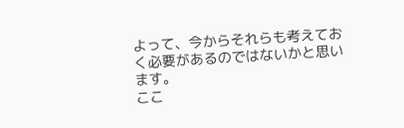よって、今からそれらも考えておく必要があるのではないかと思います。
ここ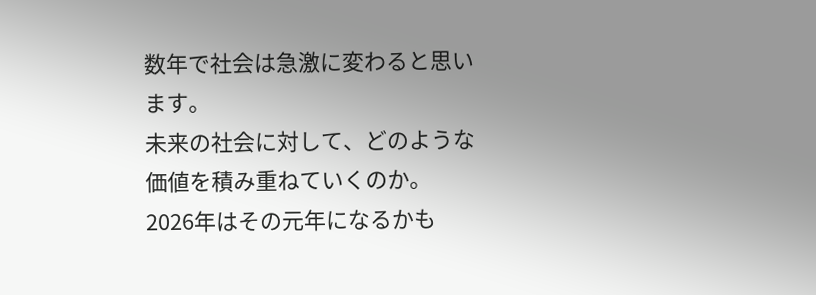数年で社会は急激に変わると思います。
未来の社会に対して、どのような価値を積み重ねていくのか。
2026年はその元年になるかも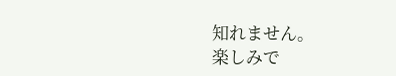知れません。
楽しみで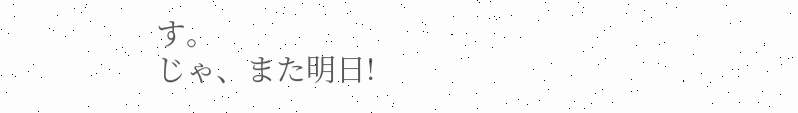す。
じゃ、また明日!